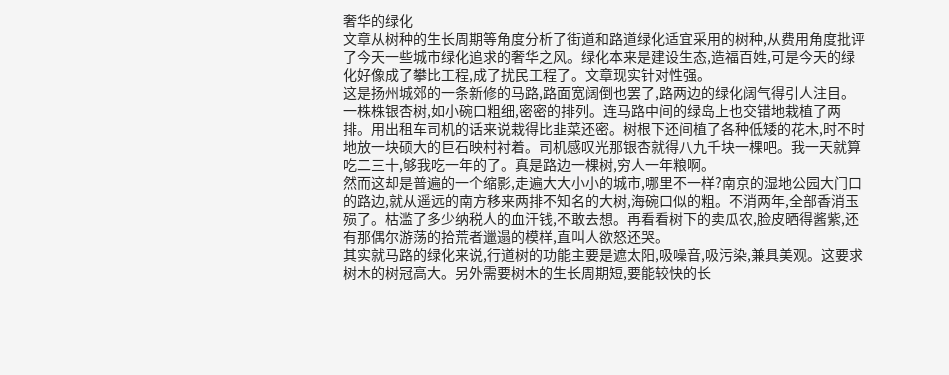奢华的绿化
文章从树种的生长周期等角度分析了街道和路道绿化适宜采用的树种,从费用角度批评了今天一些城市绿化追求的奢华之风。绿化本来是建设生态,造福百姓,可是今天的绿化好像成了攀比工程,成了扰民工程了。文章现实针对性强。
这是扬州城郊的一条新修的马路,路面宽阔倒也罢了,路两边的绿化阔气得引人注目。一株株银杏树,如小碗口粗细,密密的排列。连马路中间的绿岛上也交错地栽植了两排。用出租车司机的话来说栽得比韭菜还密。树根下还间植了各种低矮的花木,时不时地放一块硕大的巨石映村衬着。司机感叹光那银杏就得八九千块一棵吧。我一天就算吃二三十,够我吃一年的了。真是路边一棵树,穷人一年粮啊。
然而这却是普遍的一个缩影,走遍大大小小的城市,哪里不一样?南京的湿地公园大门口的路边,就从遥远的南方移来两排不知名的大树,海碗口似的粗。不消两年,全部香消玉殒了。枯滥了多少纳税人的血汗钱,不敢去想。再看看树下的卖瓜农,脸皮晒得酱紫,还有那偶尔游荡的拾荒者邋遢的模样,直叫人欲怒还哭。
其实就马路的绿化来说,行道树的功能主要是遮太阳,吸噪音,吸污染,兼具美观。这要求树木的树冠高大。另外需要树木的生长周期短,要能较快的长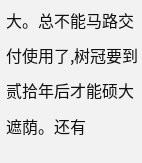大。总不能马路交付使用了,树冠要到贰拾年后才能硕大遮荫。还有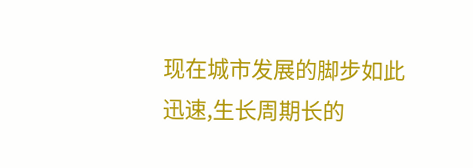现在城市发展的脚步如此迅速,生长周期长的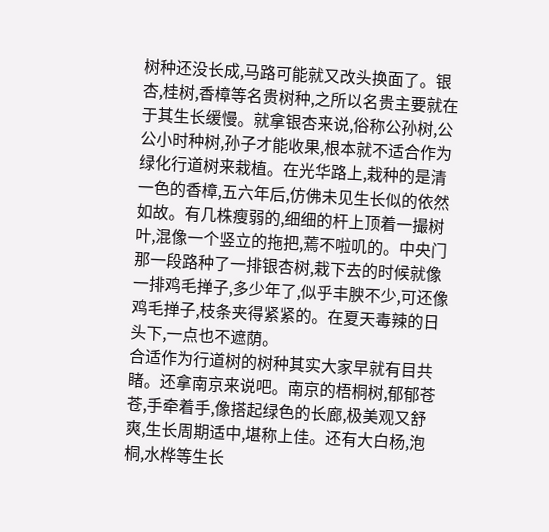树种还没长成,马路可能就又改头换面了。银杏,桂树,香樟等名贵树种,之所以名贵主要就在于其生长缓慢。就拿银杏来说,俗称公孙树,公公小时种树,孙子才能收果,根本就不适合作为绿化行道树来栽植。在光华路上,栽种的是清一色的香樟,五六年后,仿佛未见生长似的依然如故。有几株瘦弱的,细细的杆上顶着一撮树叶,混像一个竖立的拖把,蔫不啦叽的。中央门那一段路种了一排银杏树,栽下去的时候就像一排鸡毛掸子,多少年了,似乎丰腴不少,可还像鸡毛掸子,枝条夹得紧紧的。在夏天毒辣的日头下,一点也不遮荫。
合适作为行道树的树种其实大家早就有目共睹。还拿南京来说吧。南京的梧桐树,郁郁苍苍,手牵着手,像搭起绿色的长廊,极美观又舒爽,生长周期适中,堪称上佳。还有大白杨,泡桐,水桦等生长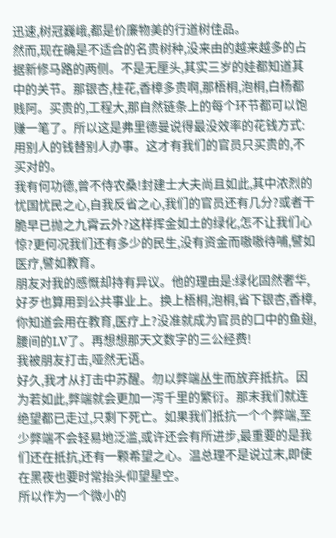迅速,树冠巍峨,都是价廉物美的行道树佳品。
然而,现在确是不适合的名贵树种,没来由的越来越多的占据新修马路的两侧。不是无厘头,其实三岁的娃都知道其中的关节。那银杏,桂花,香樟多贵啊,那梧桐,泡桐,白杨都贱阿。买贵的,工程大,那自然链条上的每个环节都可以饱赚一笔了。所以这是弗里德曼说得最没效率的花钱方式:用别人的钱替别人办事。这才有我们的官员只买贵的,不买对的。
我有何功德,曾不侍农桑!封建士大夫尚且如此,其中浓烈的忧国忧民之心,自我反省之心,我们的官员还有几分?或者干脆早已抛之九霄云外?这样挥金如土的绿化,怎不让我们心惊?更何况我们还有多少的民生,没有资金而嗷嗷待哺,譬如医疗,譬如教育。
朋友对我的感慨却持有异议。他的理由是:绿化固然奢华,好歹也算用到公共事业上。换上梧桐,泡桐,省下银杏,香樟,你知道会用在教育,医疗上?没准就成为官员的口中的鱼翅,腰间的LV了。再想想那天文数字的三公经费!
我被朋友打击,哑然无语。
好久,我才从打击中苏醒。勿以弊端丛生而放弃抵抗。因为若如此,弊端就会更加一泻千里的繁衍。那末我们就连绝望都已走过,只剩下死亡。如果我们抵抗一个个弊端,至少弊端不会轻易地泛滥,或许还会有所进步,最重要的是我们还在抵抗,还有一颗希望之心。温总理不是说过末,即使在黑夜也要时常抬头仰望星空。
所以作为一个微小的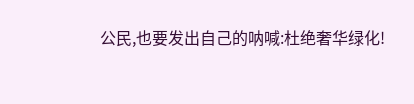公民,也要发出自己的呐喊:杜绝奢华绿化!